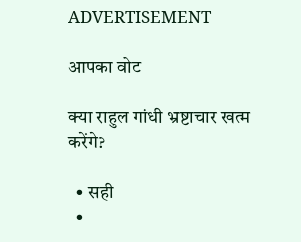ADVERTISEMENT

आपका वोट

क्या राहुल गांधी भ्रष्टाचार खत्म करेंगे?

  • सही
  •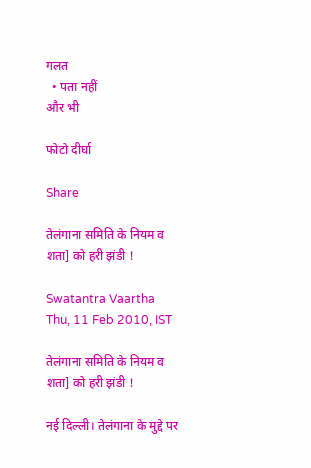गलत
  • पता नहीं
और भी

फोटो दीर्घा

Share

तेलंगाना समिति के नियम व शता] को हरी झंडी !

Swatantra Vaartha  Thu, 11 Feb 2010, IST

तेलंगाना समिति के नियम व शता] को हरी झंडी !

नई दिल्ली। तेलंगाना के मुद्दे पर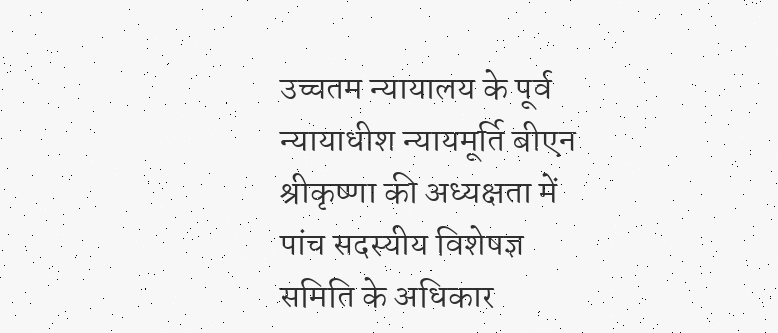उच्चतम न्यायालय के पूर्व न्यायाधीश न्यायमूर्ति बीएन श्रीकृष्णा की अध्यक्षता में पांच सदस्यीय विशेषज्ञ समिति के अधिकार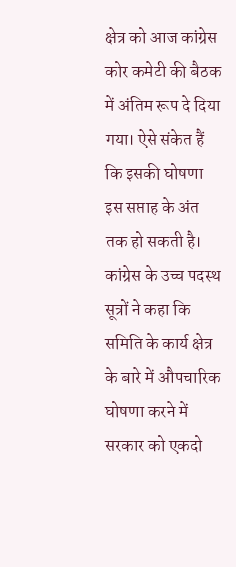क्षेत्र को आज कांग्रेस कोर कमेटी की बैठक में अंतिम रूप दे दिया गया। ऐसे संकेत हैं कि इसकी घोषणा इस सप्ताह के अंत तक हो सकती है। कांग्रेस के उच्च पदस्थ सूत्रों ने कहा कि समिति के कार्य क्षेत्र के बारे में औपचारिक घोषणा करने में सरकार को एकदो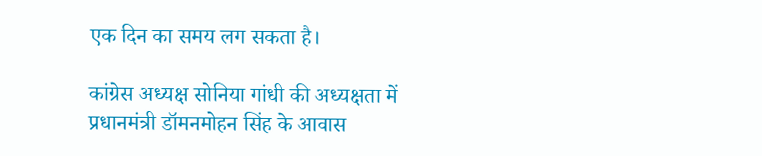एक दिन का समय लग सकता है।

कांग्रेस अध्यक्ष सोनिया गांधी की अध्यक्षता में प्रधानमंत्री डॉमनमोहन सिंह के आवास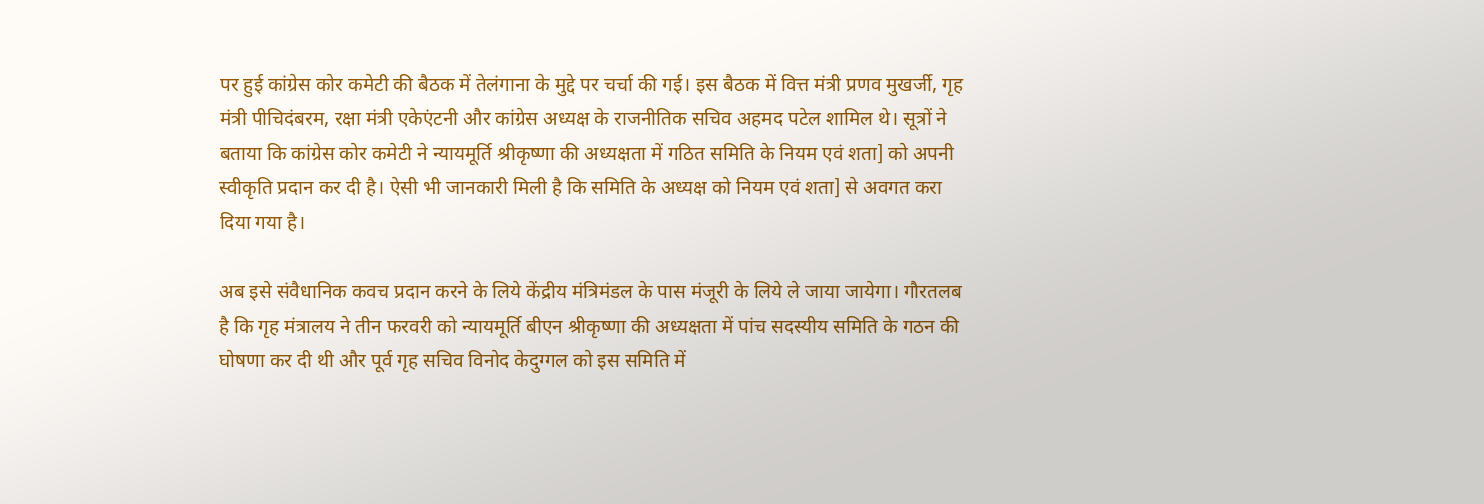पर हुई कांग्रेस कोर कमेटी की बैठक में तेलंगाना के मुद्दे पर चर्चा की गई। इस बैठक में वित्त मंत्री प्रणव मुखर्जी, गृह मंत्री पीचिदंबरम, रक्षा मंत्री एकेएंटनी और कांग्रेस अध्यक्ष के राजनीतिक सचिव अहमद पटेल शामिल थे। सूत्रों ने बताया कि कांग्रेस कोर कमेटी ने न्यायमूर्ति श्रीकृष्णा की अध्यक्षता में गठित समिति के नियम एवं शता] को अपनी स्वीकृति प्रदान कर दी है। ऐसी भी जानकारी मिली है कि समिति के अध्यक्ष को नियम एवं शता] से अवगत करा दिया गया है।

अब इसे संवैधानिक कवच प्रदान करने के लिये केंद्रीय मंत्रिमंडल के पास मंजूरी के लिये ले जाया जायेगा। गौरतलब है कि गृह मंत्रालय ने तीन फरवरी को न्यायमूर्ति बीएन श्रीकृष्णा की अध्यक्षता में पांच सदस्यीय समिति के गठन की घोषणा कर दी थी और पूर्व गृह सचिव विनोद केदुग्गल को इस समिति में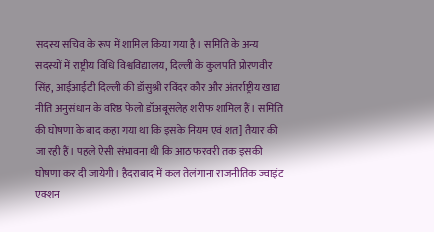सदस्य सचिव के रूप में शामिल किया गया है। समिति के अन्य सदस्यों में राष्ट्रीय विधि विश्वविद्यालय, दिल्ली के कुलपति प्रोरणवीर सिंह, आईआईटी दिल्ली की डॉसुश्री रविंदर कौर और अंतर्राष्ट्रीय खाद्य नीति अनुसंधान के वरिष्ठ फेलो डॉअबूसलेह शरीफ शामिल हैं। समिति की घोषणा के बाद कहा गया था कि इसके नियम एवं शत] तैयार की जा रही हैं। पहले ऐसी संभावना थी कि आठ फरवरी तक इसकी घोषणा कर दी जायेगी। हैदराबाद में कल तेलंगाना राजनीतिक ज्वाइंट एक्शन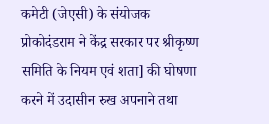कमेटी (जेएसी) के संयोजक प्रोकोदंडराम ने केंद्र सरकार पर श्रीकृष्ण समिति के नियम एवं शता] की घोषणा करने में उदासीन रुख अपनाने तथा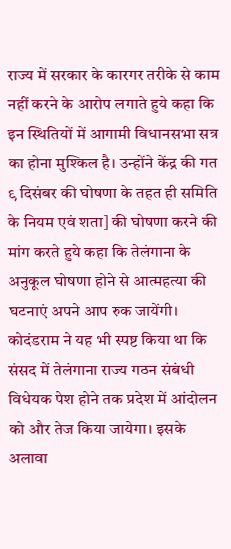राज्य में सरकार के कारगर तरीके से काम नहीं करने के आरोप लगाते हुये कहा कि इन स्थितियों में आगामी विधानसभा सत्र का होना मुश्किल है। उन्होंने केंद्र की गत ९ दिसंबर की घोषणा के तहत ही समिति के नियम एवं शता] की घोषणा करने की मांग करते हुये कहा कि तेलंगाना के अनुकूल घोषणा होने से आत्महत्या की घटनाएं अपने आप रुक जायेंगी। कोदंडराम ने यह भी स्पष्ट किया था कि संसद में तेलंगाना राज्य गठन संबंधी विधेयक पेश होने तक प्रदेश में आंदोलन को और तेज किया जायेगा। इसके अलावा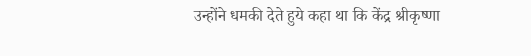उन्होंने धमकी देते हुये कहा था कि केंद्र श्रीकृष्णा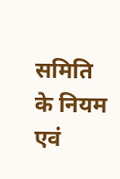समिति के नियम एवं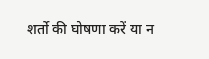शर्तो की घोषणा करें या न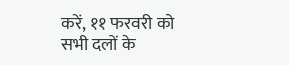करें, ११ फरवरी को सभी दलों के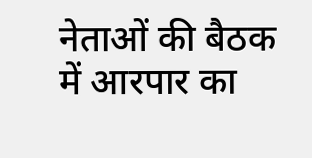नेताओं की बैठक में आरपार का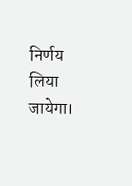निर्णय लिया जायेगा।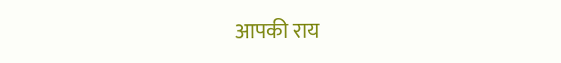आपकी राय